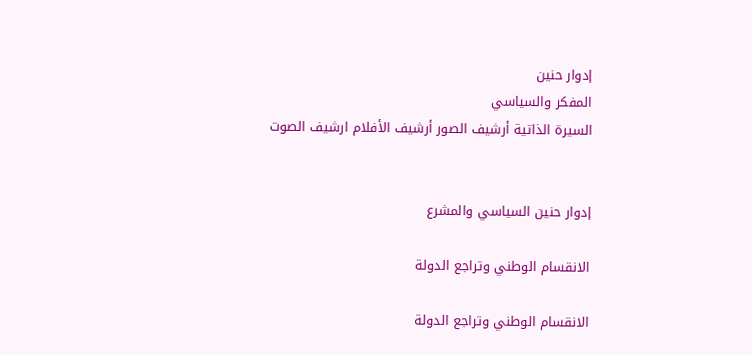إدوار حنين
المفكر والسياسي
السيرة الذاتية أرشيف الصور أرشيف الأفلام ارشيف الصوت


إدوار حنين السياسي والمشرع

الانقسام الوطني وتراجع الدولة

الانقسام الوطني وتراجع الدولة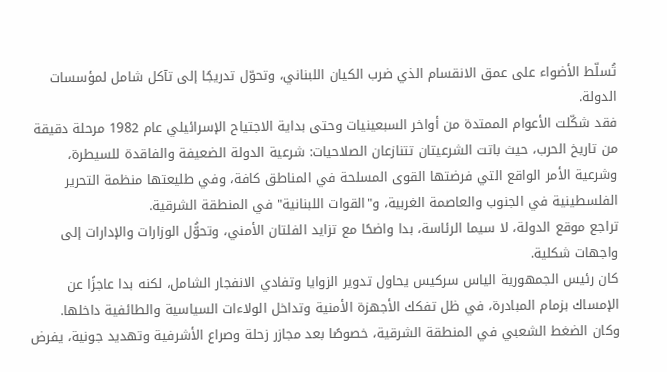تُسلّط الأضواء على عمق الانقسام الذي ضرب الكيان اللبناني، وتحوّل تدريجًا إلى تآكل شامل لمؤسسات الدولة.
فقد شكّلت الأعوام الممتدة من أواخر السبعينيات وحتى بداية الاجتياح الإسرائيلي عام 1982 مرحلة دقيقة من تاريخ الحرب، حيث باتت الشرعيتان تتنازعان الصلاحيات: شرعية الدولة الضعيفة والفاقدة للسيطرة، وشرعية الأمر الواقع التي فرضتها القوى المسلحة في المناطق كافة، وفي طليعتها منظمة التحرير الفلسطينية في الجنوب والعاصمة الغربية، و"القوات اللبنانية" في المنطقة الشرقية.
تراجع موقع الدولة، لا سيما الرئاسة، بدا واضحًا مع تزايد الفلتان الأمني، وتحوُّل الوزارات والإدارات إلى واجهات شكلية.
كان رئيس الجمهورية الياس سركيس يحاول تدوير الزوايا وتفادي الانفجار الشامل، لكنه بدا عاجزًا عن الإمساك بزمام المبادرة، في ظل تفكك الأجهزة الأمنية وتداخل الولاءات السياسية والطائفية داخلها.
وكان الضغط الشعبي في المنطقة الشرقية، خصوصًا بعد مجازر زحلة وصراع الأشرفية وتهديد جونية، يفرض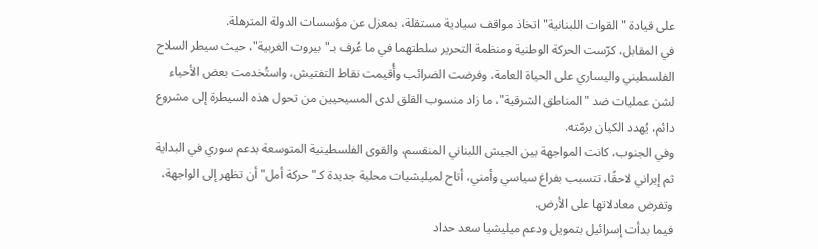على قيادة "القوات اللبنانية" اتخاذ مواقف سيادية مستقلة، بمعزل عن مؤسسات الدولة المترهلة.
في المقابل، كرّست الحركة الوطنية ومنظمة التحرير سلطتهما في ما عُرف بـ"بيروت الغربية"، حيث سيطر السلاح الفلسطيني واليساري على الحياة العامة، وفرضت الضرائب وأُقيمت نقاط التفتيش، واستُخدمت بعض الأحياء لشن عمليات ضد "المناطق الشرقية"، ما زاد منسوب القلق لدى المسيحيين من تحول هذه السيطرة إلى مشروع دائم، يُهدد الكيان برمّته.
وفي الجنوب، كانت المواجهة بين الجيش اللبناني المنقسم، والقوى الفلسطينية المتوسعة بدعم سوري في البداية ثم إيراني لاحقًا، تتسبب بفراغ سياسي وأمني، أتاح لميليشيات محلية جديدة كـ"حركة أمل" أن تظهر إلى الواجهة، وتفرض معادلاتها على الأرض.
فيما بدأت إسرائيل بتمويل ودعم ميليشيا سعد حداد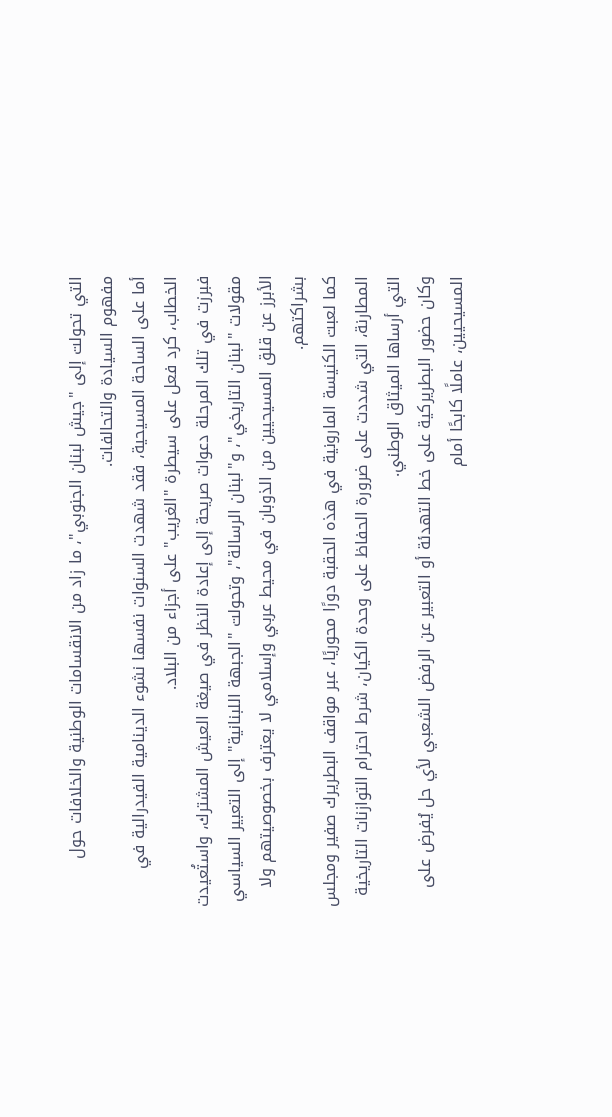التي تحولت إلى "جيش لبنان الجنوبي"، ما زاد من الانقسامات الوطنية والخلافات حول مفهوم السيادة والتحالفات.
أما على الساحة المسيحية، فقد شهدت السنوات نفسها نشوء الدينامية الفيدرالية في الخطاب، كرد فعل على سيطرة "الغريب" على أجزاء من البلاد.
فبرزت في تلك المرحلة دعوات صريحة إلى إعادة النظر في صيغة العيش المشترك، واستُعيدت مقولات "لبنان التاريخي"، و"لبنان الرسالة"، وتحولت "الجبهة اللبنانية" إلى التعبير السياسي الأبرز عن قلق المسيحيين من الذوبان في محيط عربي وإسلامي لا يعترف بخصوصيتهم ولا بشراكتهم.
كما لعبت الكنيسة المارونية في هذه الحقبة دورًا محوريًا، عبر مواقف البطريرك صفير ومجلس المطارنة، التي شددت على ضرورة الحفاظ على وحدة الكيان، شرط احترام التوازنات التاريخية التي أرساها الميثاق الوطني.
وكان حضور البطريركية على خط التهدئة أو التعبير عن الرفض الشعبي لأي حل يُفرض على المسيحيين، عاملًا كابحًا أمام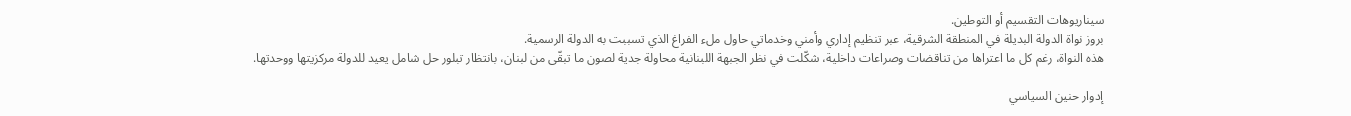سيناريوهات التقسيم أو التوطين.
بروز نواة الدولة البديلة في المنطقة الشرقية، عبر تنظيم إداري وأمني وخدماتي حاول ملء الفراغ الذي تسببت به الدولة الرسمية.
هذه النواة، رغم كل ما اعتراها من تناقضات وصراعات داخلية، شكّلت في نظر الجبهة اللبنانية محاولة جدية لصون ما تبقّى من لبنان، بانتظار تبلور حل شامل يعيد للدولة مركزيتها ووحدتها.

إدوار حنين السياسي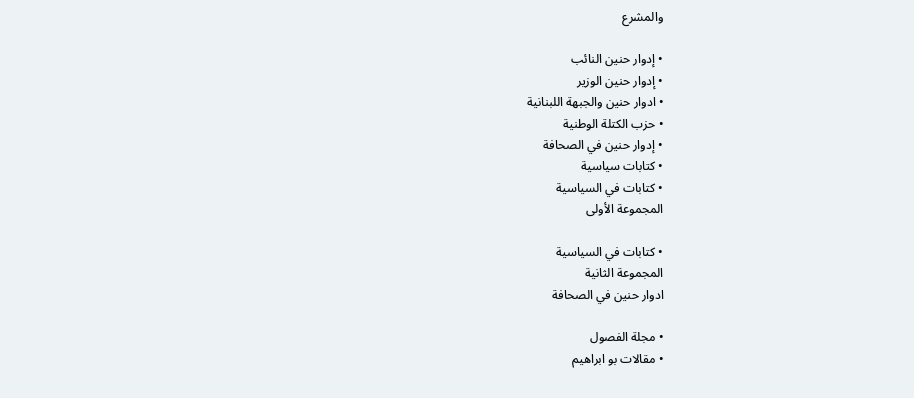والمشرع

• إدوار حنين النائب
• إدوار حنين الوزير
• ادوار حنين والجبهة اللبنانية
• حزب الكتلة الوطنية
• إدوار حنين في الصحافة
• كتابات سياسية
• كتابات في السياسية
المجموعة الأولى

• كتابات في السياسية
المجموعة الثانية
ادوار حنين في الصحافة

• مجلة الفصول
• مقالات بو ابراهيم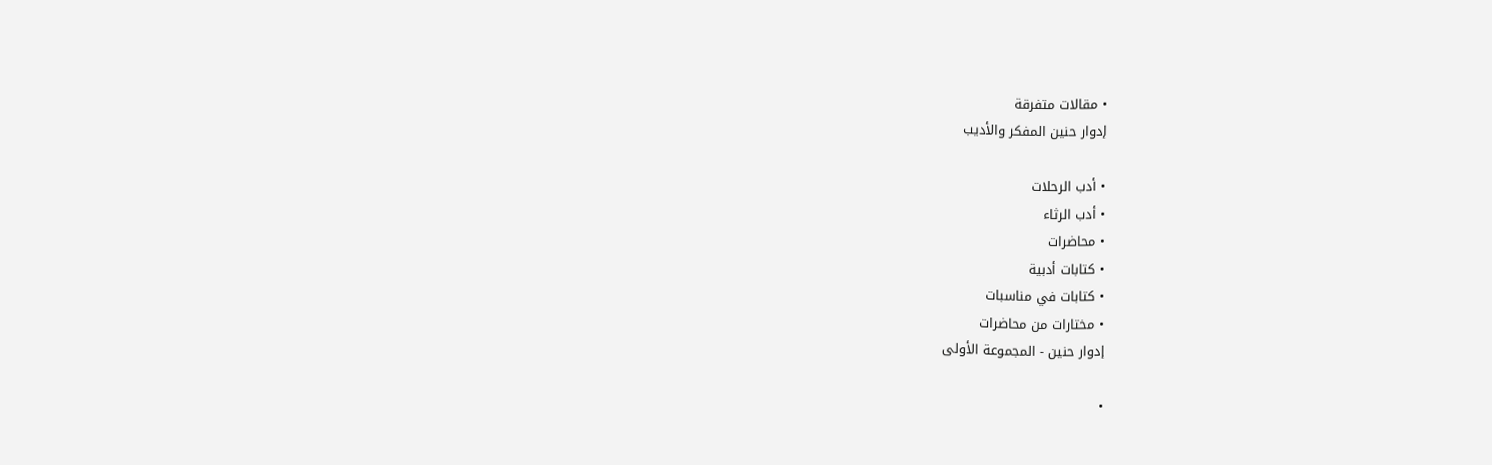• مقالات متفرقة
إدوار حنين المفكر والأديب

• أدب الرحلات
• أدب الرثاء
• محاضرات
• كتابات أدبية
• كتابات في مناسبات
• مختارات من محاضرات
إدوار حنين - المجموعة الأولى

•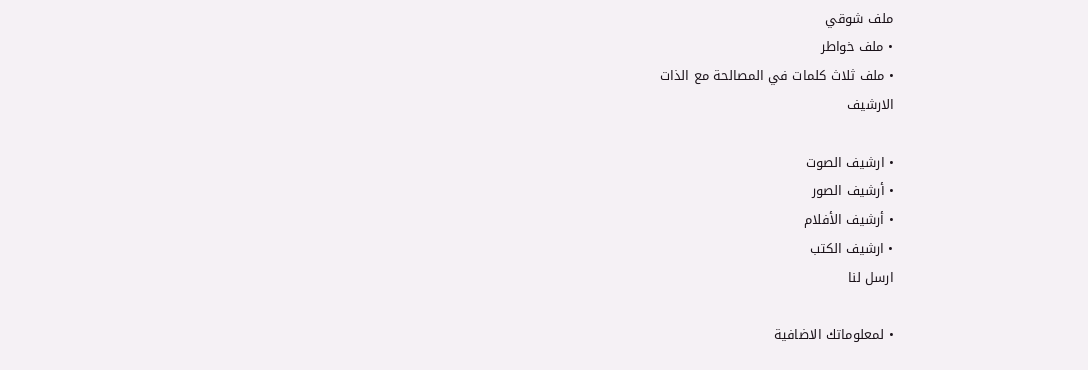ملف شوقي
• ملف خواطر
• ملف ثلاث كلمات في المصالحة مع الذات
الارشيف

• ارشيف الصوت
• أرشيف الصور
• أرشيف الأفلام
• ارشيف الكتب
ارسل لنا

• لمعلوماتك الاضافية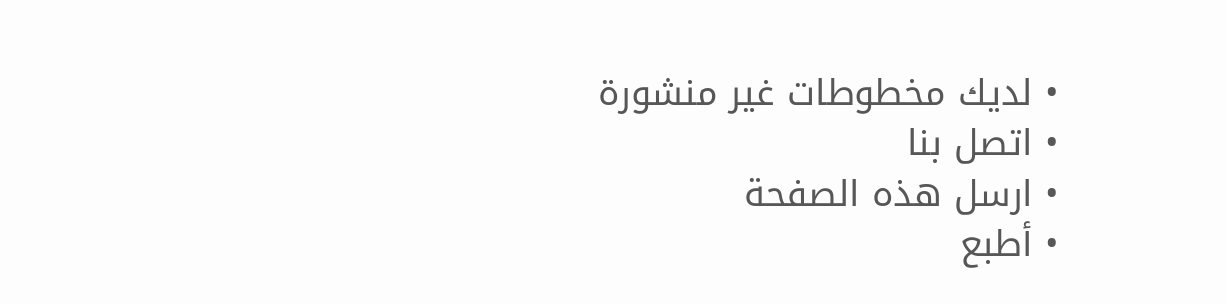• لديك مخطوطات غير منشورة
• اتصل بنا
• ارسل هذه الصفحة
• أطبع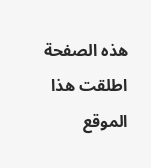هذه الصفحة
اطلقت هذا الموقع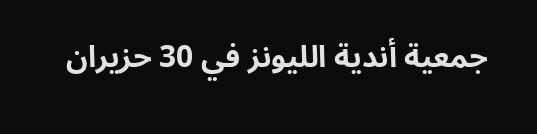جمعية أندية الليونز في 30 حزيران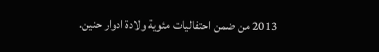2013 من ضمن احتفاليات مئوية ولادة ادوار حنين.